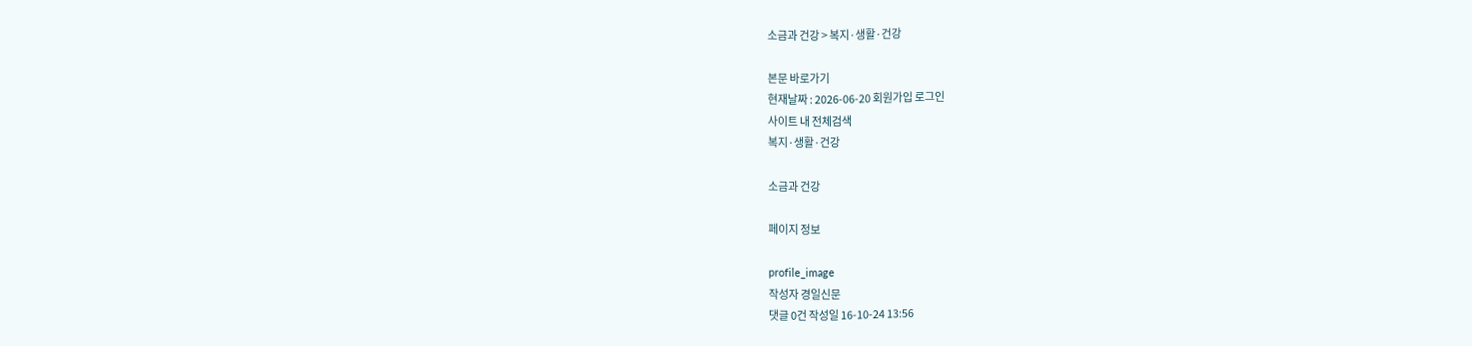소금과 건강 > 복지·생활·건강

본문 바로가기
현재날짜 : 2026-06-20 회원가입 로그인
사이트 내 전체검색
복지·생활·건강

소금과 건강

페이지 정보

profile_image
작성자 경일신문
댓글 0건 작성일 16-10-24 13:56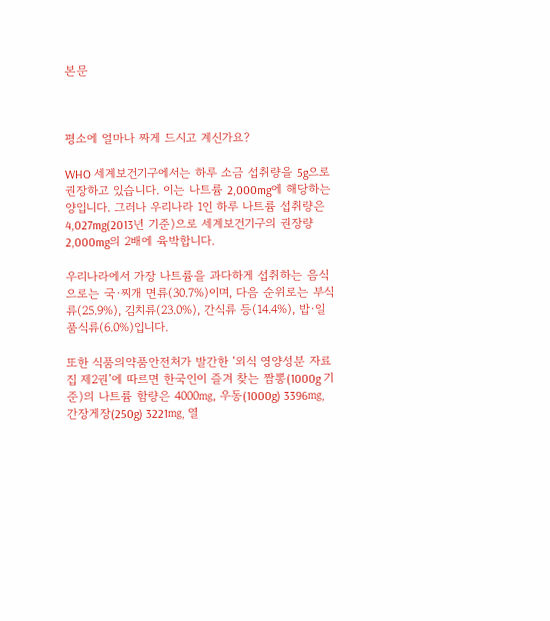본문



평소에 얼마나 짜게 드시고 계신가요?

WHO 세계보건기구에서는 하루 소금 섭취량을 5g으로 권장하고 있습니다. 이는 나트륨 2,000mg에 해당하는 양입니다. 그러나 우리나라 1인 하루 나트륨 섭취량은 4,027mg(2013년 기준)으로 세계보건기구의 권장량 2,000mg의 2배에 육박합니다.

우리나라에서 가장 나트륨을 과다하게 섭취하는 음식으로는 국·찌개 면류(30.7%)이며, 다음 순위로는 부식류(25.9%), 김치류(23.0%), 간식류 등(14.4%), 밥·일품식류(6.0%)입니다.

또한 식품의약품안전처가 발간한 ‘외식 영양성분 자료집 제2권’에 따르면 한국인이 즐겨 찾는 짬뽕(1000g 기준)의 나트륨 함량은 4000㎎, 우동(1000g) 3396㎎, 간장게장(250g) 3221㎎, 열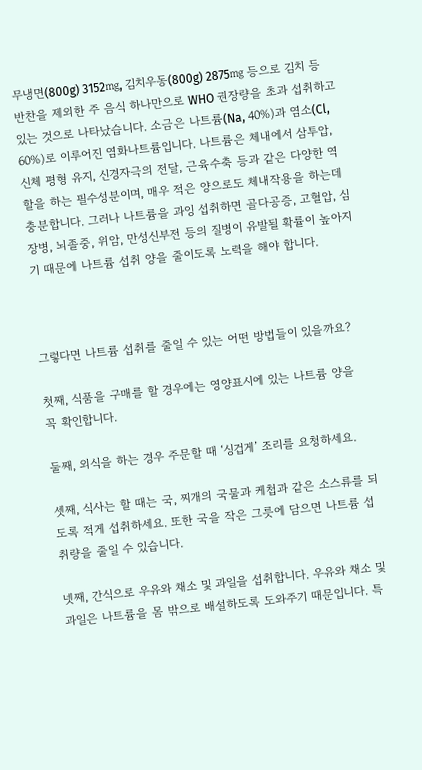무냉면(800g) 3152㎎, 김치우동(800g) 2875㎎ 등으로 김치 등 반찬을 제외한 주 음식 하나만으로 WHO 권장량을 초과 섭취하고 있는 것으로 나타났습니다. 소금은 나트륨(Na, 40%)과 염소(Cl, 60%)로 이루어진 염화나트륨입니다. 나트륨은 체내에서 삼투압, 신체 평형 유지, 신경자극의 전달, 근육수축 등과 같은 다양한 역할을 하는 필수성분이며, 매우 적은 양으로도 체내작용을 하는데 충분합니다. 그러나 나트륨을 과잉 섭취하면 골다공증, 고혈압, 심장병, 뇌졸중, 위암, 만성신부전 등의 질병이 유발될 확률이 높아지기 때문에 나트륨 섭취 양을 줄이도록 노력을 해야 합니다.



그렇다면 나트륨 섭취를 줄일 수 있는 어떤 방법들이 있을까요?

첫째, 식품을 구매를 할 경우에는 영양표시에 있는 나트륨 양을 꼭 확인합니다.

둘째, 외식을 하는 경우 주문할 때 ‘싱겁게’ 조리를 요청하세요.

셋째, 식사는 할 때는 국, 찌개의 국물과 케첩과 같은 소스류를 되도록 적게 섭취하세요. 또한 국을 작은 그릇에 담으면 나트륨 섭취량을 줄일 수 있습니다.

넷째, 간식으로 우유와 채소 및 과일을 섭취합니다. 우유와 채소 및 과일은 나트륨을 몸 밖으로 배설하도록 도와주기 때문입니다. 특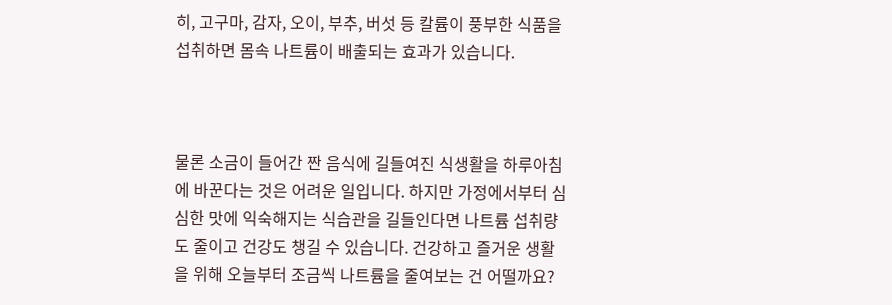히, 고구마, 감자, 오이, 부추, 버섯 등 칼륨이 풍부한 식품을 섭취하면 몸속 나트륨이 배출되는 효과가 있습니다.



물론 소금이 들어간 짠 음식에 길들여진 식생활을 하루아침에 바꾼다는 것은 어려운 일입니다. 하지만 가정에서부터 심심한 맛에 익숙해지는 식습관을 길들인다면 나트륨 섭취량도 줄이고 건강도 챙길 수 있습니다. 건강하고 즐거운 생활을 위해 오늘부터 조금씩 나트륨을 줄여보는 건 어떨까요?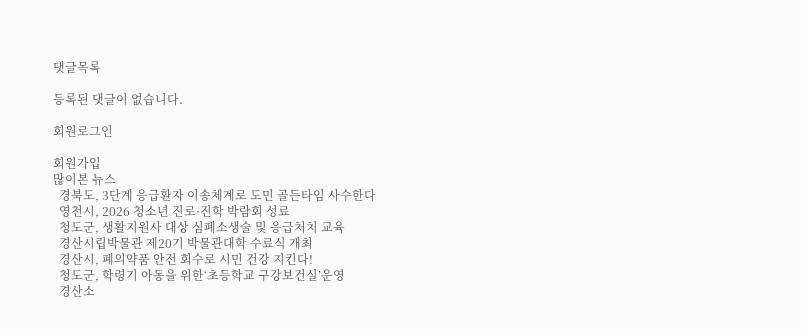댓글목록

등록된 댓글이 없습니다.

회원로그인

회원가입
많이본 뉴스
  경북도, 3단계 응급환자 이송체계로 도민 골든타임 사수한다
  영천시, 2026 청소년 진로·진학 박람회 성료
  청도군, 생활지원사 대상 심폐소생술 및 응급처치 교육
  경산시립박물관 제20기 박물관대학 수료식 개최
  경산시, 폐의약품 안전 회수로 시민 건강 지킨다!
  청도군, 학령기 아동을 위한‘초등학교 구강보건실’운영
  경산소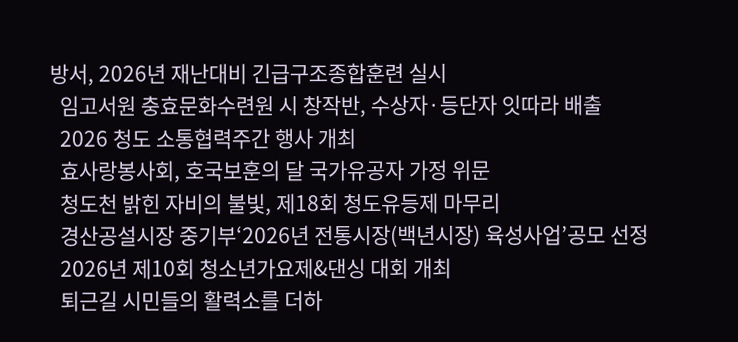방서, 2026년 재난대비 긴급구조종합훈련 실시
  임고서원 충효문화수련원 시 창작반, 수상자·등단자 잇따라 배출
  2026 청도 소통협력주간 행사 개최
  효사랑봉사회, 호국보훈의 달 국가유공자 가정 위문
  청도천 밝힌 자비의 불빛, 제18회 청도유등제 마무리
  경산공설시장 중기부‘2026년 전통시장(백년시장) 육성사업’공모 선정
  2026년 제10회 청소년가요제&댄싱 대회 개최
  퇴근길 시민들의 활력소를 더하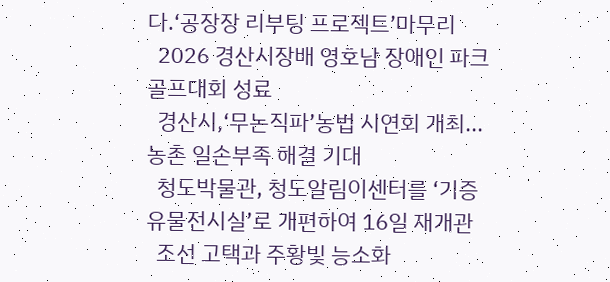다.‘공장장 리부팅 프로젝트’마무리
  2026 경산시장배 영호남 장애인 파크골프대회 성료
  경산시,‘무논직파’농법 시연회 개최... 농촌 일손부족 해결 기대
  청도박물관, 청도알림이센터를 ‘기증유물전시실’로 개편하여 16일 재개관
  조선 고택과 주황빛 능소화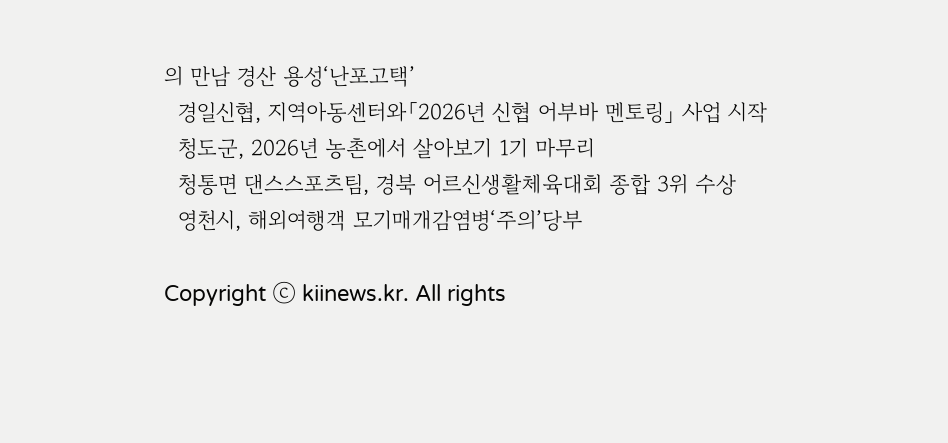의 만남 경산 용성‘난포고택’
  경일신협, 지역아동센터와「2026년 신협 어부바 멘토링」 사업 시작
  청도군, 2026년 농촌에서 살아보기 1기 마무리
  청통면 댄스스포츠팀, 경북 어르신생활체육대회 종합 3위 수상
  영천시, 해외여행객 모기매개감염병‘주의’당부

Copyright ⓒ kiinews.kr. All rights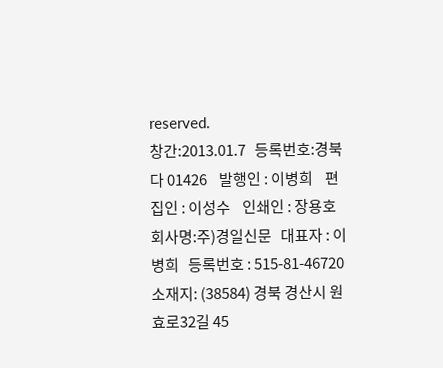reserved.
창간:2013.01.7   등록번호:경북 다 01426    발행인 : 이병희    편집인 : 이성수    인쇄인 : 장용호
회사명:주)경일신문   대표자 : 이병희   등록번호 : 515-81-46720   소재지: (38584) 경북 경산시 원효로32길 45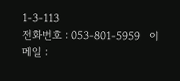1-3-113
전화번호 : 053-801-5959   이메일 :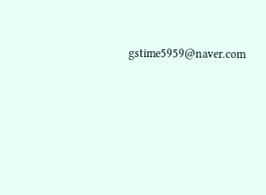gstime5959@naver.com